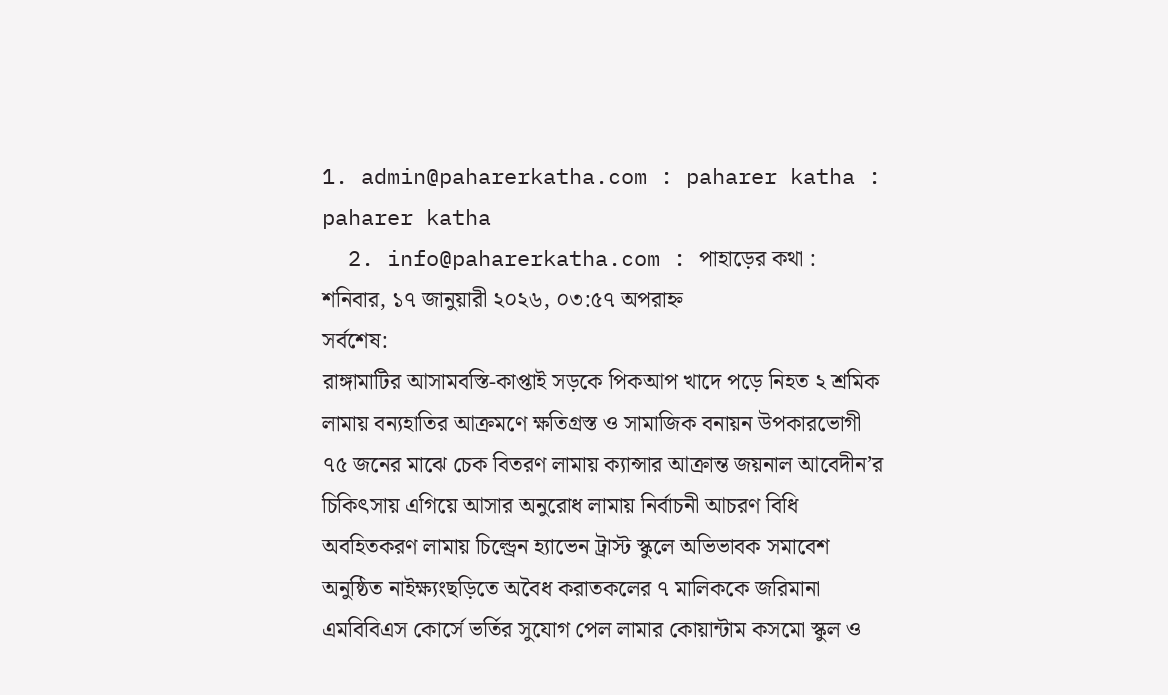1. admin@paharerkatha.com : paharer katha : paharer katha
  2. info@paharerkatha.com : পাহাড়ের কথা :
শনিবার, ১৭ জানুয়ারী ২০২৬, ০৩:৫৭ অপরাহ্ন
সর্বশেষ:
রাঙ্গামাটির আসামবস্তি-কাপ্তাই সড়কে পিকআপ খাদে পড়ে নিহত ২ শ্রমিক লামায় বন্যহাতির আক্রমণে ক্ষতিগ্রস্ত ও সামাজিক বনায়ন উপকারভোগী ৭৫ জনের মাঝে চেক বিতরণ লামায় ক্যান্সার আক্রান্ত জয়নাল আবেদীন’র চিকিৎসায় এগিয়ে আসার অনুরোধ লামায় নির্বাচনী আচরণ বিধি অবহিতকরণ লামায় চিল্ড্রেন হ্যাভেন ট্রাস্ট স্কুলে অভিভাবক সমাবেশ অনুষ্ঠিত নাইক্ষ্যংছড়িতে অবৈধ করাতকলের ৭ মালিককে জরিমানা এমবিবিএস কোর্সে ভর্তির সুযোগ পেল লামার কোয়ান্টাম কসমো স্কুল ও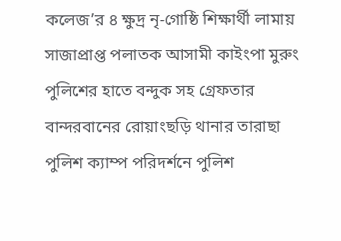কলেজ’র ৪ ক্ষুদ্র নৃ-গোষ্ঠি শিক্ষার্থী লামায় সাজাপ্রাপ্ত পলাতক আসামী কাইংপা মুরুং পুলিশের হাতে বন্দুক সহ গ্রেফতার বান্দরবানের রোয়াংছড়ি থানার তারাছা পুলিশ ক্যাম্প পরিদর্শনে পুলিশ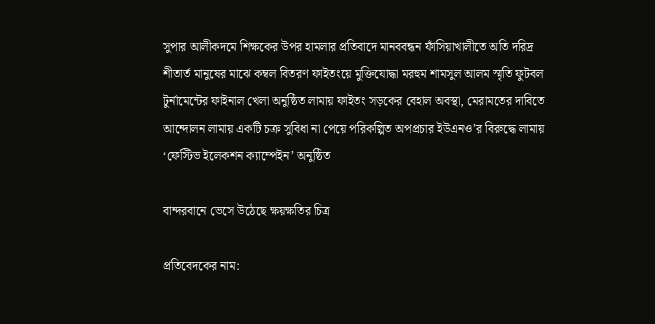সুপার আলীকদমে শিক্ষকের উপর হামলার প্রতিবাদে মানববন্ধন ফাঁসিয়াখালীতে অতি দরিদ্র শীতার্ত মানুষের মাঝে কম্বল বিতরণ ফাইতংয়ে মুক্তিযোদ্ধা মরহুম শামসুল আলম স্মৃতি ফুটবল টুর্নামেন্টের ফাইনাল খেলা অনুষ্ঠিত লামায় ফাইতং সড়কের বেহাল অবস্থা, মেরামতের দাবিতে আন্দোলন লামায় একটি চক্র সুবিধা না পেয়ে পরিকল্পিত অপপ্রচার ইউএনও’র বিরুদ্ধে লামায় ‘ফেস্টিভ ইলেকশন ক্যাম্পেইন’ অনুষ্ঠিত

বান্দরবানে ভেসে উঠেছে ক্ষয়ক্ষতির চিত্র

প্রতিবেদকের নাম: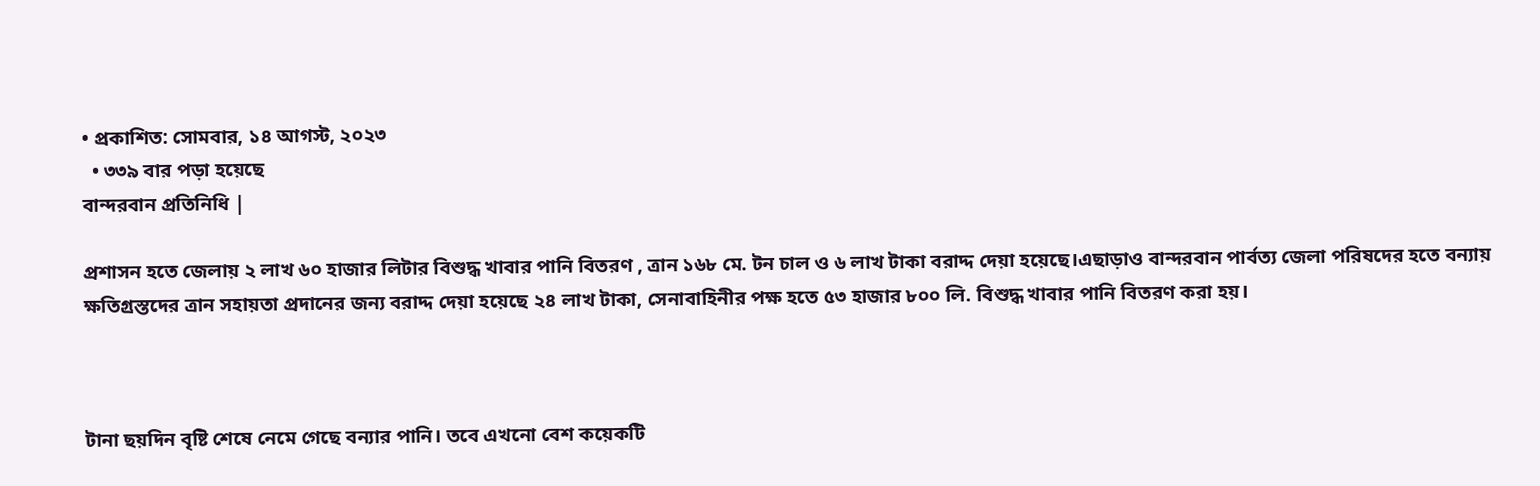• প্রকাশিত: সোমবার, ১৪ আগস্ট, ২০২৩
  • ৩৩৯ বার পড়া হয়েছে
বান্দরবান প্রতিনিধি |

প্রশাসন হতে জেলায় ২ লাখ ৬০ হাজার লিটার বিশুদ্ধ খাবার পানি বিতরণ , ত্রান ১৬৮ মে. টন চাল ও ৬ লাখ টাকা বরাদ্দ দেয়া হয়েছে।এছাড়াও বান্দরবান পার্বত্য জেলা পরিষদের হতে বন্যায় ক্ষতিগ্রস্তদের ত্রান সহায়তা প্রদানের জন্য বরাদ্দ দেয়া হয়েছে ২৪ লাখ টাকা, সেনাবাহিনীর পক্ষ হতে ৫৩ হাজার ৮০০ লি. বিশুদ্ধ খাবার পানি বিতরণ করা হয়।



টানা ছয়দিন বৃষ্টি শেষে নেমে গেছে বন্যার পানি। তবে এখনো বেশ কয়েকটি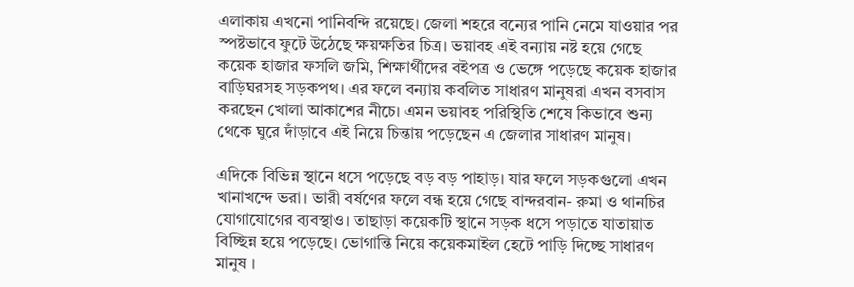এলাকায় এখনো পানিবন্দি রয়েছে। জেলা শহরে বন্যের পানি নেমে যাওয়ার পর স্পষ্টভাবে ফুটে উঠেছে ক্ষয়ক্ষতির চিত্র। ভয়াবহ এই বন্যায় নষ্ট হয়ে গেছে কয়েক হাজার ফসলি জমি, শিক্ষার্থীদের বইপত্র ও ভেঙ্গে পড়েছে কয়েক হাজার বাড়িঘরসহ সড়কপথ। এর ফলে বন্যায় কবলিত সাধারণ মানুষরা এখন বসবাস করছেন খোলা আকাশের নীচে। এমন ভয়াবহ পরিস্থিতি শেষে কিভাবে শুন্য থেকে ঘুরে দাঁড়াবে এই নিয়ে চিন্তায় পড়েছেন এ জেলার সাধারণ মানুষ।

এদিকে বিভিন্ন স্থানে ধসে পড়েছে বড় বড় পাহাড়। যার ফলে সড়কগুলো এখন খানাখন্দে ভরা। ভারী বর্ষণের ফলে বন্ধ হয়ে গেছে বান্দরবান- রুমা ও থানচির যোগাযোগের ব্যবস্থাও। তাছাড়া কয়েকটি স্থানে সড়ক ধসে পড়াতে যাতায়াত বিচ্ছিন্ন হয়ে পড়েছে। ভোগান্তি নিয়ে কয়েকমাইল হেটে পাড়ি দিচ্ছে সাধারণ মানুষ ।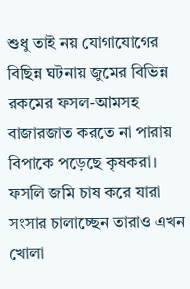শুধু তাই নয় যোগাযোগের বিছিন্ন ঘটনায় জুমের বিভিন্ন রকমের ফসল-আমসহ বাজারজাত করতে না পারায় বিপাকে পড়েছে কৃষকরা। ফসলি জমি চাষ করে যারা সংসার চালাচ্ছেন তারাও এখন খোলা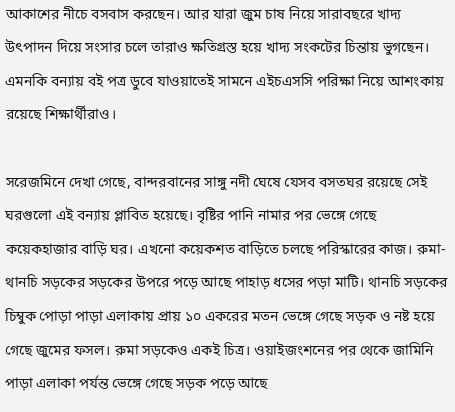আকাশের নীচে বসবাস করছেন। আর যারা জুম চাষ নিয়ে সারাবছরে খাদ্য উৎপাদন দিয়ে সংসার চলে তারাও ক্ষতিগ্রস্ত হয়ে খাদ্য সংকটের চিন্তায় ভুগছেন। এমনকি বন্যায় বই পত্র ডুবে যাওয়াতেই সামনে এইচএসসি পরিক্ষা নিয়ে আশংকায় রয়েছে শিক্ষার্থীরাও।

সরেজমিনে দেখা গেছে, বান্দরবানের সাঙ্গু নদী ঘেষে যেসব বসতঘর রয়েছে সেই ঘরগুলো এই বন্যায় প্লাবিত হয়েছে। বৃষ্টির পানি নামার পর ভেঙ্গে গেছে কয়েকহাজার বাড়ি ঘর। এখনো কয়েকশত বাড়িতে চলছে পরিস্কারের কাজ। রুমা- থানচি সড়কের সড়কের উপরে পড়ে আছে পাহাড় ধসের পড়া মাটি। থানচি সড়কের চিম্বুক পোড়া পাড়া এলাকায় প্রায় ১০ একরের মতন ভেঙ্গে গেছে সড়ক ও নষ্ট হয়ে গেছে জুমের ফসল। রুমা সড়কেও একই চিত্র। ওয়াইজংশনের পর থেকে জামিনি পাড়া এলাকা পর্যন্ত ভেঙ্গে গেছে সড়ক পড়ে আছে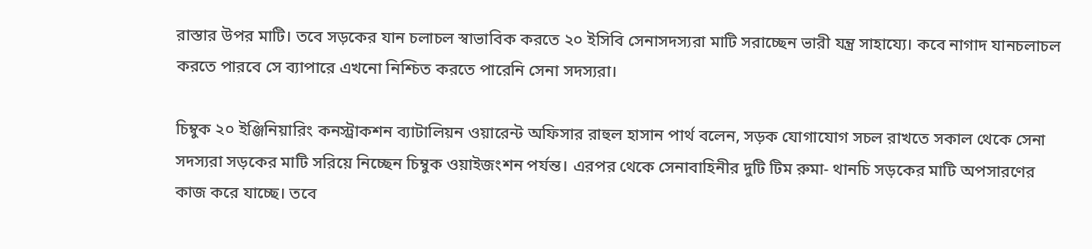রাস্তার উপর মাটি। তবে সড়কের যান চলাচল স্বাভাবিক করতে ২০ ইসিবি সেনাসদস্যরা মাটি সরাচ্ছেন ভারী যন্ত্র সাহায্যে। কবে নাগাদ যানচলাচল করতে পারবে সে ব্যাপারে এখনো নিশ্চিত করতে পারেনি সেনা সদস্যরা।

চিম্বুক ২০ ইঞ্জিনিয়ারিং কনস্ট্রাকশন ব্যাটালিয়ন ওয়ারেন্ট অফিসার রাহুল হাসান পার্থ বলেন, সড়ক যোগাযোগ সচল রাখতে সকাল থেকে সেনা সদস্যরা সড়কের মাটি সরিয়ে নিচ্ছেন চিম্বুক ওয়াইজংশন পর্যন্ত। এরপর থেকে সেনাবাহিনীর দুটি টিম রুমা- থানচি সড়কের মাটি অপসারণের কাজ করে যাচ্ছে। তবে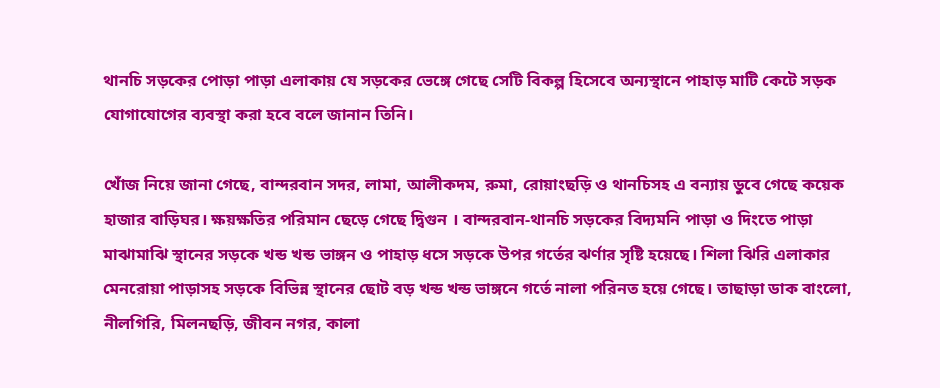থানচি সড়কের পোড়া পাড়া এলাকায় যে সড়কের ভেঙ্গে গেছে সেটি বিকল্প হিসেবে অন্যস্থানে পাহাড় মাটি কেটে সড়ক যোগাযোগের ব্যবস্থা করা হবে বলে জানান তিনি।

খোঁজ নিয়ে জানা গেছে, বান্দরবান সদর, লামা, আলীকদম, রুমা, রোয়াংছড়ি ও থানচিসহ এ বন্যায় ডুবে গেছে কয়েক হাজার বাড়িঘর। ক্ষয়ক্ষতির পরিমান ছেড়ে গেছে দ্বিগুন । বান্দরবান-থানচি সড়কের বিদ্যমনি পাড়া ও দিংতে পাড়া মাঝামাঝি স্থানের সড়কে খন্ড খন্ড ভাঙ্গন ও পাহাড় ধসে সড়কে উপর গর্তের ঝর্ণার সৃষ্টি হয়েছে। শিলা ঝিরি এলাকার মেনরোয়া পাড়াসহ সড়কে বিভিন্ন স্থানের ছোট বড় খন্ড খন্ড ভাঙ্গনে গর্তে নালা পরিনত হয়ে গেছে। তাছাড়া ডাক বাংলো, নীলগিরি, মিলনছড়ি, জীবন নগর, কালা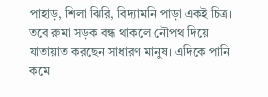পাহাড়, শিলা ঝিরি, বিদ্যামনি পাড়া একই চিত্র। তবে রুমা সড়ক বন্ধ থাকলে নৌপথ দিয়ে যাতায়াত করছেন সাধারণ মানুষ। এদিকে পানি কমে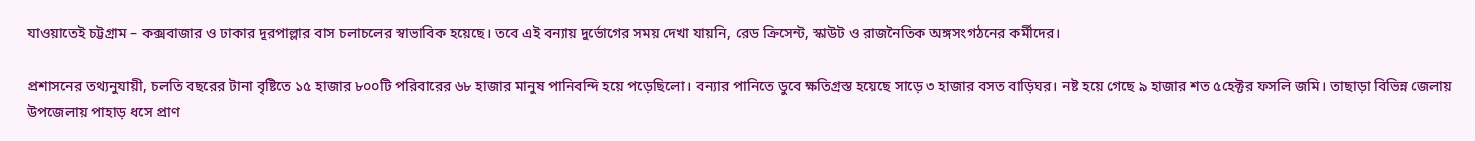যাওয়াতেই চট্টগ্রাম – কক্সবাজার ও ঢাকার দূরপাল্লার বাস চলাচলের স্বাভাবিক হয়েছে। তবে এই বন্যায় দুর্ভোগের সময় দেখা যায়নি, রেড ক্রিসেন্ট, স্কাউট ও রাজনৈতিক অঙ্গসংগঠনের কর্মীদের।

প্রশাসনের তথ্যনুযায়ী, চলতি বছরের টানা বৃষ্টিতে ১৫ হাজার ৮০০টি পরিবারের ৬৮ হাজার মানুষ পানিবন্দি হয়ে পড়েছিলো। বন্যার পানিতে ডুবে ক্ষতিগ্রস্ত হয়েছে সাড়ে ৩ হাজার বসত বাড়িঘর। নষ্ট হয়ে গেছে ৯ হাজার শত ৫হেক্টর ফসলি জমি। তাছাড়া বিভিন্ন জেলায় উপজেলায় পাহাড় ধসে প্রাণ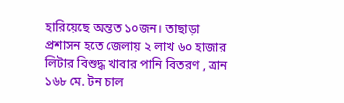হারিয়েছে অন্তত ১০জন। তাছাড়া প্রশাসন হতে জেলায় ২ লাখ ৬০ হাজার লিটার বিশুদ্ধ খাবার পানি বিতরণ , ত্রান ১৬৮ মে. টন চাল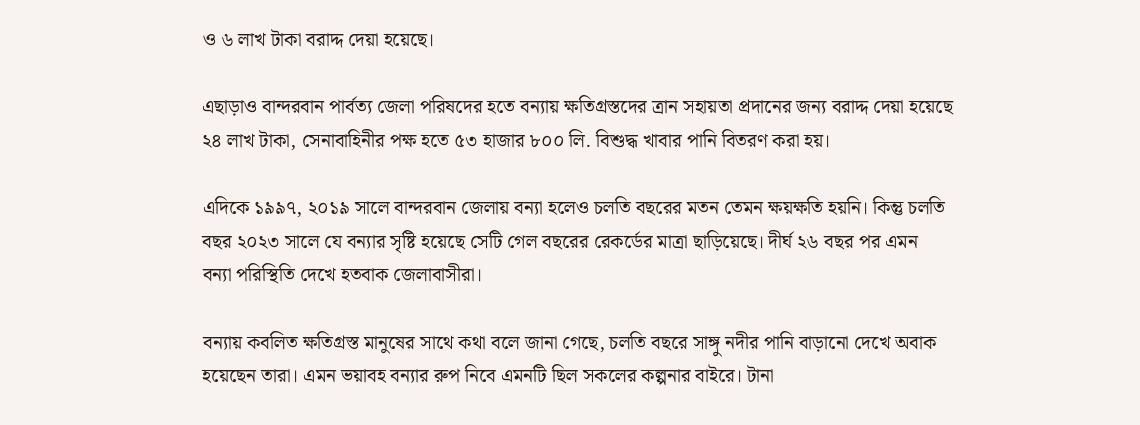ও ৬ লাখ টাকা বরাদ্দ দেয়া হয়েছে।

এছাড়াও বান্দরবান পার্বত্য জেলা পরিষদের হতে বন্যায় ক্ষতিগ্রস্তদের ত্রান সহায়তা প্রদানের জন্য বরাদ্দ দেয়া হয়েছে ২৪ লাখ টাকা, সেনাবাহিনীর পক্ষ হতে ৫৩ হাজার ৮০০ লি. বিশুদ্ধ খাবার পানি বিতরণ করা হয়।

এদিকে ১৯৯৭, ২০১৯ সালে বান্দরবান জেলায় বন্যা হলেও চলতি বছরের মতন তেমন ক্ষয়ক্ষতি হয়নি। কিন্তু চলতি বছর ২০২৩ সালে যে বন্যার সৃষ্টি হয়েছে সেটি গেল বছরের রেকর্ডের মাত্রা ছাড়িয়েছে। দীর্ঘ ২৬ বছর পর এমন বন্যা পরিস্থিতি দেখে হতবাক জেলাবাসীরা।

বন্যায় কবলিত ক্ষতিগ্রস্ত মানুষের সাথে কথা বলে জানা গেছে, চলতি বছরে সাঙ্গু নদীর পানি বাড়ানো দেখে অবাক হয়েছেন তারা। এমন ভয়াবহ বন্যার রুপ নিবে এমনটি ছিল সকলের কল্পনার বাইরে। টানা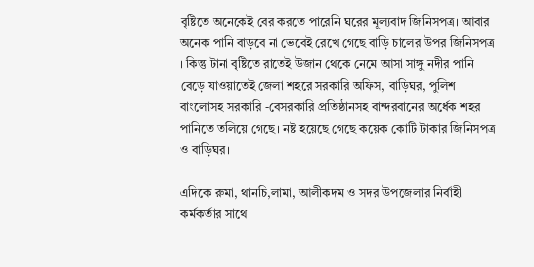বৃষ্টিতে অনেকেই বের করতে পারেনি ঘরের মূল্যবাদ জিনিসপত্র। আবার অনেক পানি বাড়বে না ভেবেই রেখে গেছে বাড়ি চালের উপর জিনিসপত্র । কিন্তু টানা বৃষ্টিতে রাতেই উজান থেকে নেমে আসা সাঙ্গু নদীর পানি বেড়ে যাওয়াতেই জেলা শহরে সরকারি অফিস, বাড়িঘর, পুলিশ বাংলোসহ সরকারি -বেসরকারি প্রতিষ্ঠানসহ বান্দরবানের অর্ধেক শহর পানিতে তলিয়ে গেছে। নষ্ট হয়েছে গেছে কয়েক কোটি টাকার জিনিসপত্র ও বাড়িঘর।

এদিকে রুমা, থানচি,লামা, আলীকদম ও সদর উপজেলার নির্বাহী কর্মকর্তার সাথে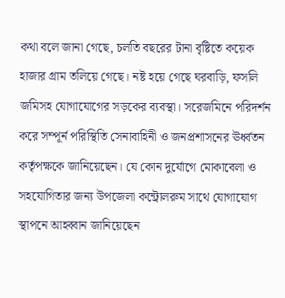কথা বলে জানা গেছে, চলতি বছরের টানা বৃষ্টিতে কয়েক হাজার গ্রাম তলিয়ে গেছে। নষ্ট হয়ে গেছে ঘরবাড়ি, ফসলি জমিসহ যোগাযোগের সড়কের ব্যবস্থা। সরেজমিনে পরিদর্শন করে সম্পূর্ন পরিস্থিতি সেনাবাহিনী ও জনপ্রশাসনের ঊর্ধ্বতন কর্তৃপক্ষকে জানিয়েছেন। যে কোন দুর্যোগে মোকাবেলা ও সহযোগিতার জন্য উপজেলা কন্ট্রোলরুম সাথে যোগাযোগ স্থাপনে আহব্বান জানিয়েছেন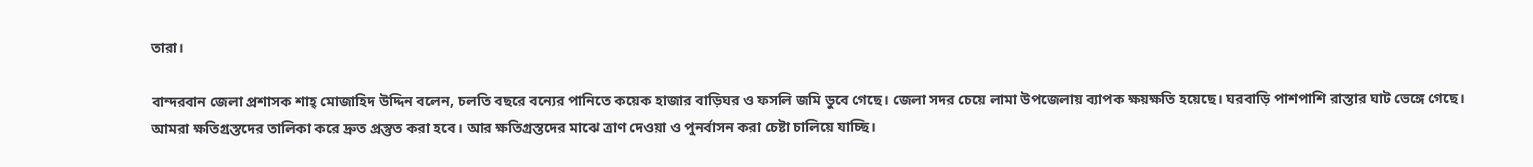তারা।

বান্দরবান জেলা প্রশাসক শাহ্ মোজাহিদ উদ্দিন বলেন, চলতি বছরে বন্যের পানিতে কয়েক হাজার বাড়িঘর ও ফসলি জমি ডুবে গেছে। জেলা সদর চেয়ে লামা উপজেলায় ব্যাপক ক্ষয়ক্ষতি হয়েছে। ঘরবাড়ি পাশপাশি রাস্তার ঘাট ভেঙ্গে গেছে। আমরা ক্ষতিগ্রস্তদের তালিকা করে দ্রুত প্রস্তুত করা হবে। আর ক্ষতিগ্রস্তদের মাঝে ত্রাণ দেওয়া ও পুনর্বাসন করা চেষ্টা চালিয়ে যাচ্ছি।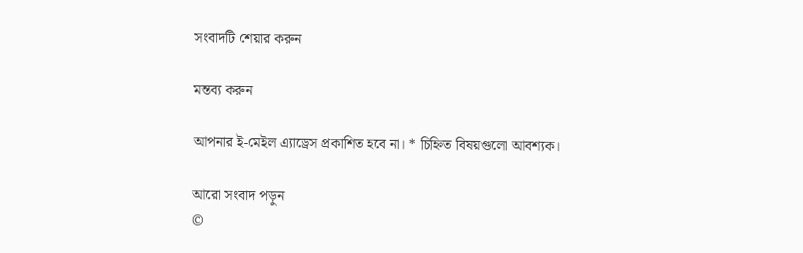সংবাদটি শেয়ার করুন

মন্তব্য করুন

আপনার ই-মেইল এ্যাড্রেস প্রকাশিত হবে না। * চিহ্নিত বিষয়গুলো আবশ্যক।

আরো সংবাদ পড়ুন
©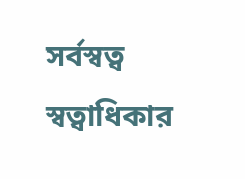সর্বস্বত্ব স্বত্বাধিকার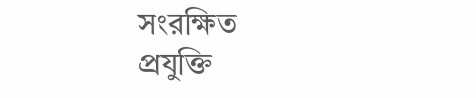সংরক্ষিত
প্রযুক্তি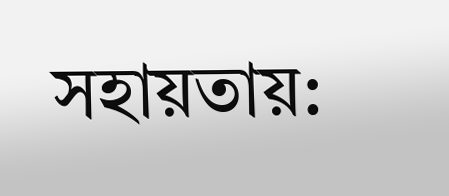সহায়তায়: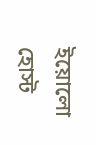ইয়োলো হোস্ট